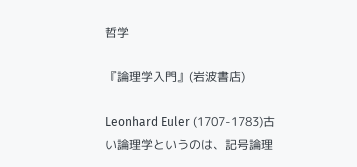哲学

『論理学入門』(岩波書店)

Leonhard Euler (1707-1783)古い論理学というのは、記号論理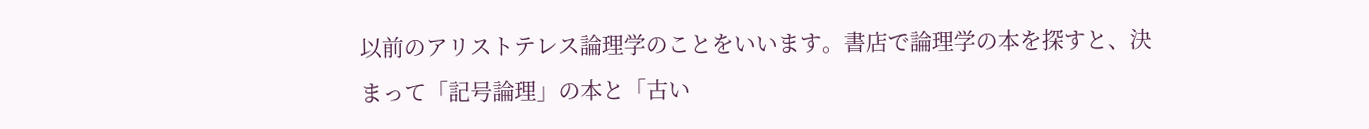以前のアリストテレス論理学のことをいいます。書店で論理学の本を探すと、決まって「記号論理」の本と「古い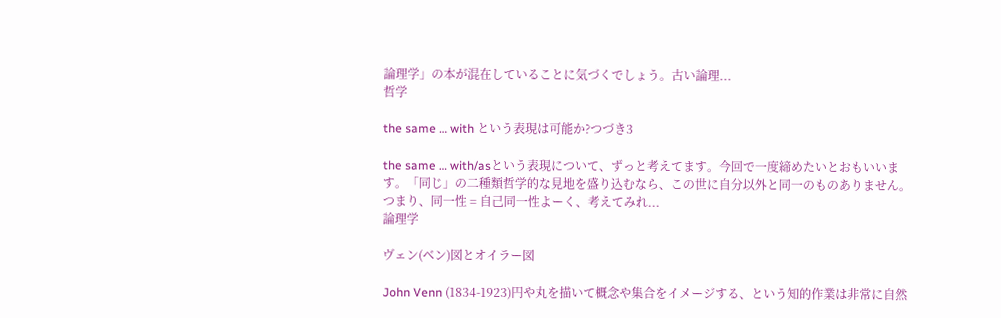論理学」の本が混在していることに気づくでしょう。古い論理...
哲学

the same … with という表現は可能か?つづき3

the same … with/asという表現について、ずっと考えてます。今回で一度締めたいとおもいいます。「同じ」の二種類哲学的な見地を盛り込むなら、この世に自分以外と同一のものありません。つまり、同一性 = 自己同一性よーく、考えてみれ...
論理学

ヴェン(ベン)図とオイラー図

John Venn (1834-1923)円や丸を描いて概念や集合をイメージする、という知的作業は非常に自然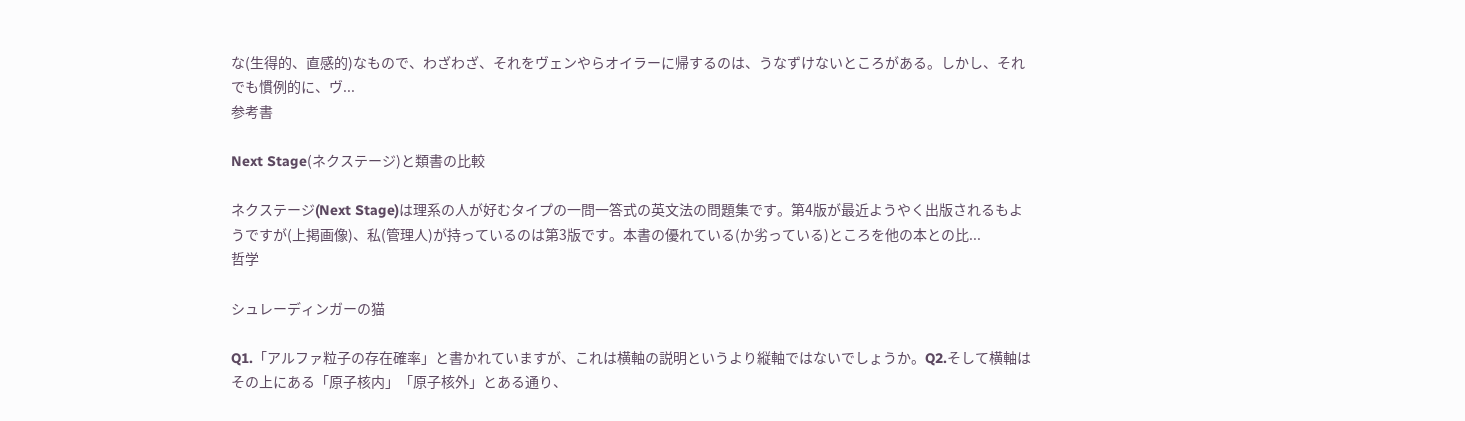な(生得的、直感的)なもので、わざわざ、それをヴェンやらオイラーに帰するのは、うなずけないところがある。しかし、それでも慣例的に、ヴ...
参考書

Next Stage(ネクステージ)と類書の比較

ネクステージ(Next Stage)は理系の人が好むタイプの一問一答式の英文法の問題集です。第4版が最近ようやく出版されるもようですが(上掲画像)、私(管理人)が持っているのは第3版です。本書の優れている(か劣っている)ところを他の本との比...
哲学

シュレーディンガーの猫

Q1.「アルファ粒子の存在確率」と書かれていますが、これは横軸の説明というより縦軸ではないでしょうか。Q2.そして横軸はその上にある「原子核内」「原子核外」とある通り、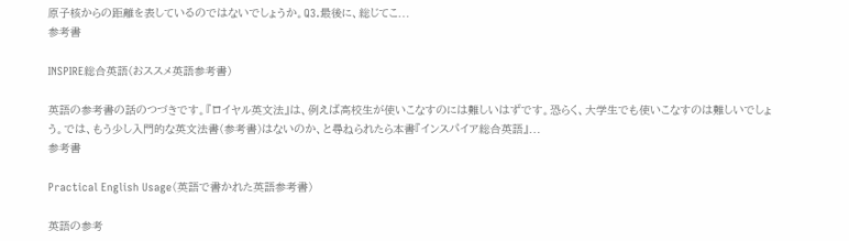原子核からの距離を表しているのではないでしょうか。Q3.最後に、総じてこ...
参考書

INSPIRE総合英語(おススメ英語参考書)

英語の参考書の話のつづきです。『ロイヤル英文法』は、例えば高校生が使いこなすのには難しいはずです。恐らく、大学生でも使いこなすのは難しいでしょう。では、もう少し入門的な英文法書(参考書)はないのか、と尋ねられたら本書『インスパイア総合英語』...
参考書

Practical English Usage(英語で書かれた英語参考書)

英語の参考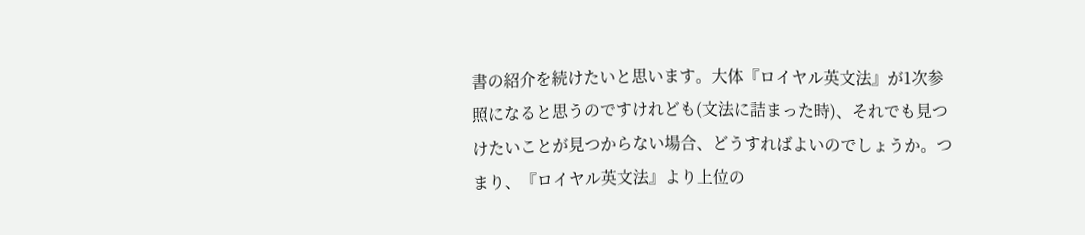書の紹介を続けたいと思います。大体『ロイヤル英文法』が1次参照になると思うのですけれども(文法に詰まった時)、それでも見つけたいことが見つからない場合、どうすればよいのでしょうか。つまり、『ロイヤル英文法』より上位の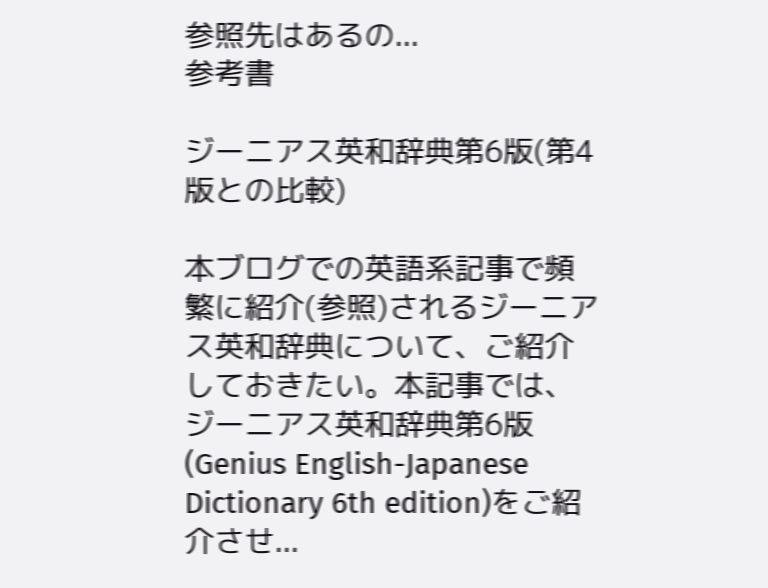参照先はあるの...
参考書

ジーニアス英和辞典第6版(第4版との比較)

本ブログでの英語系記事で頻繁に紹介(参照)されるジーニアス英和辞典について、ご紹介しておきたい。本記事では、ジーニアス英和辞典第6版(Genius English-Japanese Dictionary 6th edition)をご紹介させ...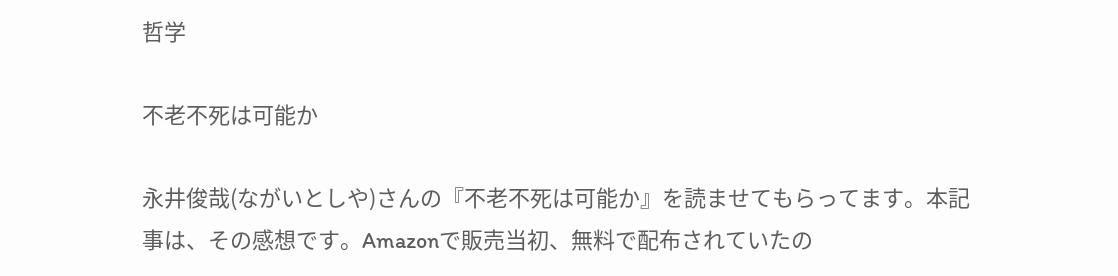哲学

不老不死は可能か

永井俊哉(ながいとしや)さんの『不老不死は可能か』を読ませてもらってます。本記事は、その感想です。Amazonで販売当初、無料で配布されていたの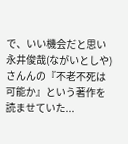で、いい機会だと思い永井俊哉(ながいとしや)さんんの『不老不死は可能か』という著作を読ませていた...